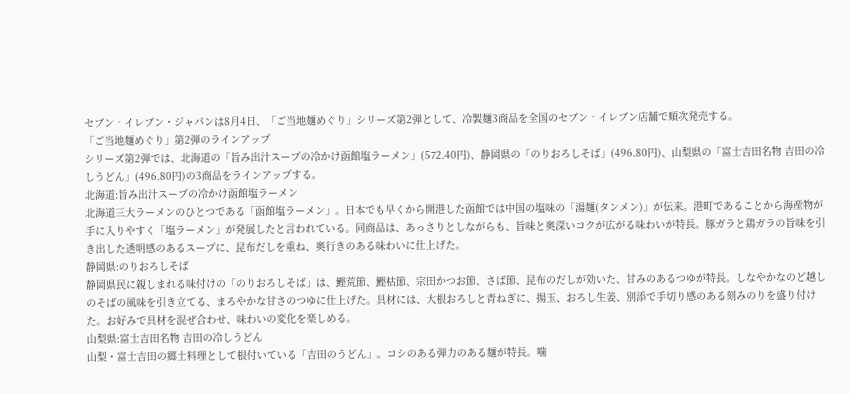セブン‐イレブン・ジャパンは8月4日、「ご当地麺めぐり」シリーズ第2弾として、冷製麺3商品を全国のセブン‐イレブン店舗で順次発売する。
「ご当地麺めぐり」第2弾のラインアップ
シリーズ第2弾では、北海道の「旨み出汁スープの冷かけ函館塩ラーメン」(572.40円)、静岡県の「のりおろしそば」(496.80円)、山梨県の「富士吉田名物 吉田の冷しうどん」(496.80円)の3商品をラインアップする。
北海道:旨み出汁スープの冷かけ函館塩ラーメン
北海道三大ラーメンのひとつである「函館塩ラーメン」。日本でも早くから開港した函館では中国の塩味の「湯麺(タンメン)」が伝来。港町であることから海産物が手に入りやすく「塩ラーメン」が発展したと言われている。同商品は、あっさりとしながらも、旨味と奥深いコクが広がる味わいが特長。豚ガラと鶏ガラの旨味を引き出した透明感のあるスープに、昆布だしを重ね、奥行きのある味わいに仕上げた。
静岡県:のりおろしそば
静岡県民に親しまれる味付けの「のりおろしそば」は、鰹荒節、鰹枯節、宗田かつお節、さば節、昆布のだしが効いた、甘みのあるつゆが特長。しなやかなのど越しのそばの風味を引き立てる、まろやかな甘さのつゆに仕上げた。具材には、大根おろしと青ねぎに、揚玉、おろし生姜、別添で手切り感のある刻みのりを盛り付けた。お好みで具材を混ぜ合わせ、味わいの変化を楽しめる。
山梨県:富士吉田名物 吉田の冷しうどん
山梨・富士吉田の郷土料理として根付いている「吉田のうどん」。コシのある弾力のある麺が特長。噛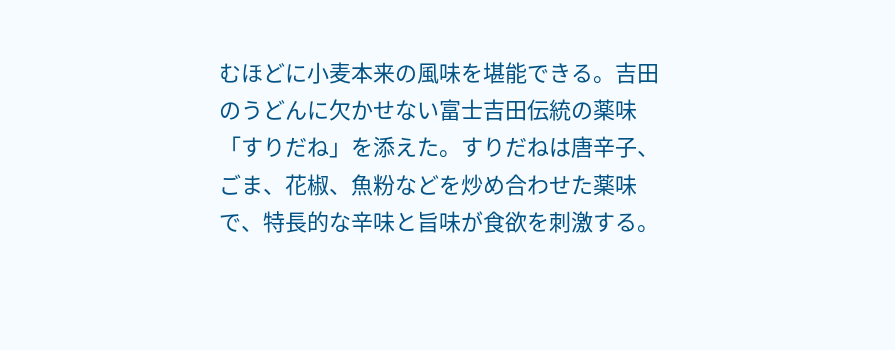むほどに小麦本来の風味を堪能できる。吉田のうどんに欠かせない富士吉田伝統の薬味「すりだね」を添えた。すりだねは唐辛子、ごま、花椒、魚粉などを炒め合わせた薬味で、特長的な辛味と旨味が食欲を刺激する。